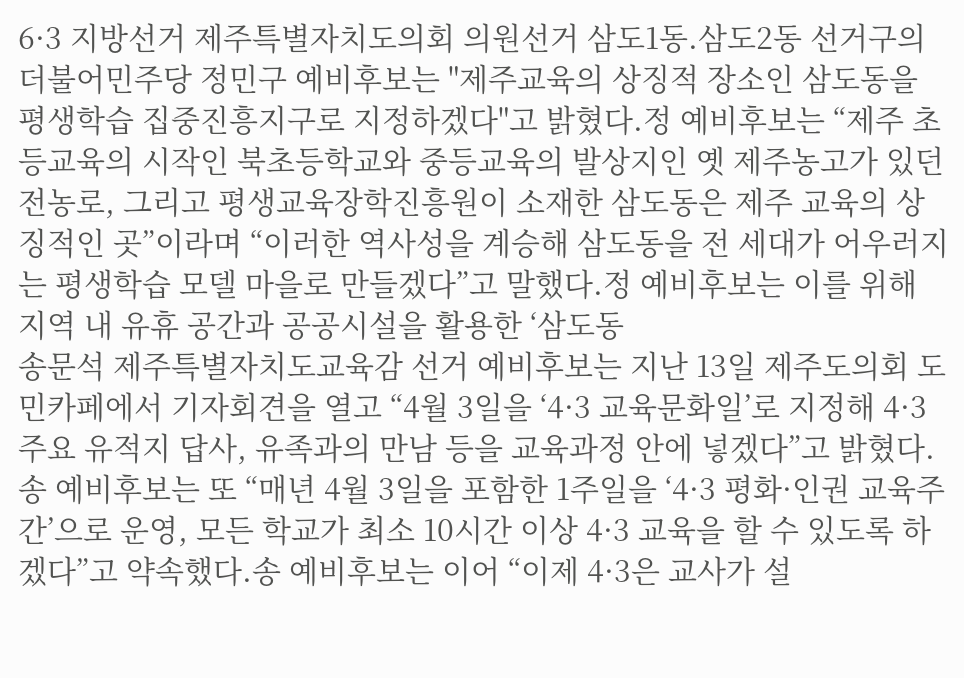6·3 지방선거 제주특별자치도의회 의원선거 삼도1동.삼도2동 선거구의 더불어민주당 정민구 예비후보는 "제주교육의 상징적 장소인 삼도동을 평생학습 집중진흥지구로 지정하겠다"고 밝혔다.정 예비후보는 “제주 초등교육의 시작인 북초등학교와 중등교육의 발상지인 옛 제주농고가 있던 전농로, 그리고 평생교육장학진흥원이 소재한 삼도동은 제주 교육의 상징적인 곳”이라며 “이러한 역사성을 계승해 삼도동을 전 세대가 어우러지는 평생학습 모델 마을로 만들겠다”고 말했다.정 예비후보는 이를 위해 지역 내 유휴 공간과 공공시설을 활용한 ‘삼도동
송문석 제주특별자치도교육감 선거 예비후보는 지난 13일 제주도의회 도민카페에서 기자회견을 열고 “4월 3일을 ‘4·3 교육문화일’로 지정해 4·3 주요 유적지 답사, 유족과의 만남 등을 교육과정 안에 넣겠다”고 밝혔다.송 예비후보는 또 “매년 4월 3일을 포함한 1주일을 ‘4·3 평화·인권 교육주간’으로 운영, 모든 학교가 최소 10시간 이상 4·3 교육을 할 수 있도록 하겠다”고 약속했다.송 예비후보는 이어 “이제 4·3은 교사가 설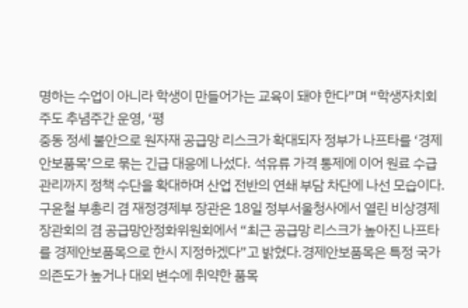명하는 수업이 아니라 학생이 만들어가는 교육이 돼야 한다”며 “학생자치회 주도 추념주간 운영, ‘평
중동 정세 불안으로 원자재 공급망 리스크가 확대되자 정부가 나프타를 ‘경제안보품목’으로 묶는 긴급 대응에 나섰다. 석유류 가격 통제에 이어 원료 수급 관리까지 정책 수단을 확대하며 산업 전반의 연쇄 부담 차단에 나선 모습이다.구윤철 부총리 겸 재정경제부 장관은 18일 정부서울청사에서 열린 비상경제장관회의 겸 공급망안정화위원회에서 “최근 공급망 리스크가 높아진 나프타를 경제안보품목으로 한시 지정하겠다”고 밝혔다.경제안보품목은 특정 국가 의존도가 높거나 대외 변수에 취약한 품목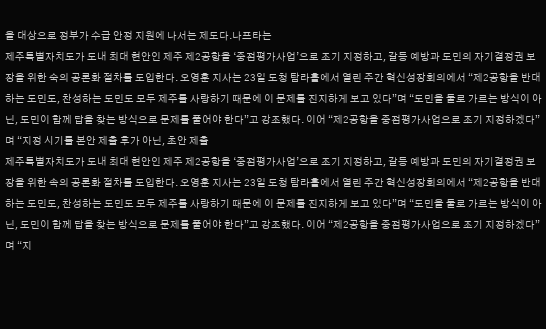을 대상으로 정부가 수급 안정 지원에 나서는 제도다.나프타는
제주특별자치도가 도내 최대 현안인 제주 제2공항을 ‘중점평가사업’으로 조기 지정하고, 갈등 예방과 도민의 자기결정권 보장을 위한 숙의 공론화 절차를 도입한다. 오영훈 지사는 23일 도청 탐라홀에서 열린 주간 혁신성장회의에서 “제2공항을 반대하는 도민도, 찬성하는 도민도 모두 제주를 사랑하기 때문에 이 문제를 진지하게 보고 있다”며 “도민을 둘로 가르는 방식이 아닌, 도민이 함께 답을 찾는 방식으로 문제를 풀어야 한다”고 강조했다. 이어 “제2공항을 중점평가사업으로 조기 지정하겠다”며 “지정 시기를 본안 제출 후가 아닌, 초안 제출
제주특별자치도가 도내 최대 현안인 제주 제2공항을 ‘중점평가사업’으로 조기 지정하고, 갈등 예방과 도민의 자기결정권 보장을 위한 속의 공론화 절차를 도입한다. 오영훈 지사는 23일 도청 탐라홀에서 열린 주간 혁신성장회의에서 “제2공항을 반대하는 도민도, 찬성하는 도민도 모두 제주를 사랑하기 때문에 이 문제를 진지하게 보고 있다”며 “도민을 둘로 가르는 방식이 아닌, 도민이 함께 답을 찾는 방식으로 문제를 풀어야 한다”고 강조했다. 이어 “제2공항을 중점평가사업으로 조기 지정하겠다”며 “지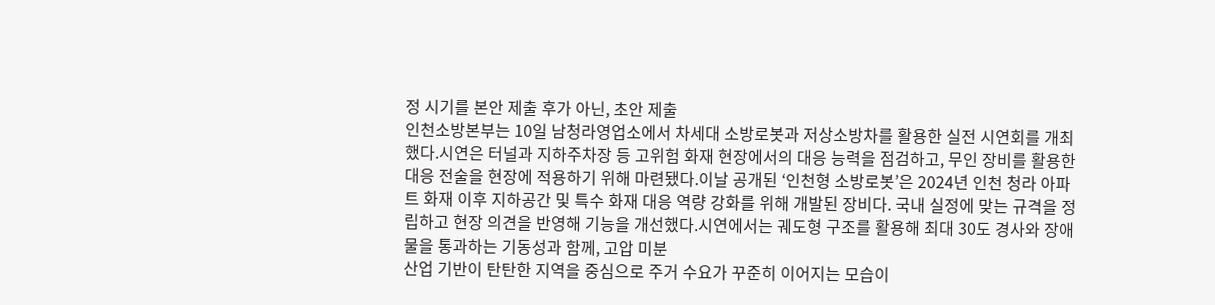정 시기를 본안 제출 후가 아닌, 초안 제출
인천소방본부는 10일 남청라영업소에서 차세대 소방로봇과 저상소방차를 활용한 실전 시연회를 개최했다.시연은 터널과 지하주차장 등 고위험 화재 현장에서의 대응 능력을 점검하고, 무인 장비를 활용한 대응 전술을 현장에 적용하기 위해 마련됐다.이날 공개된 ‘인천형 소방로봇’은 2024년 인천 청라 아파트 화재 이후 지하공간 및 특수 화재 대응 역량 강화를 위해 개발된 장비다. 국내 실정에 맞는 규격을 정립하고 현장 의견을 반영해 기능을 개선했다.시연에서는 궤도형 구조를 활용해 최대 30도 경사와 장애물을 통과하는 기동성과 함께, 고압 미분
산업 기반이 탄탄한 지역을 중심으로 주거 수요가 꾸준히 이어지는 모습이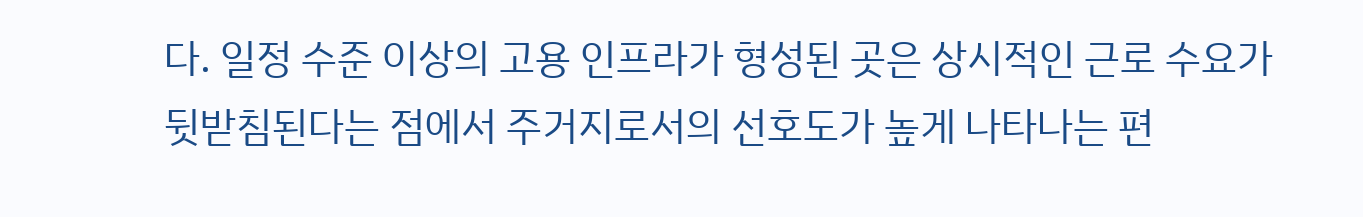다. 일정 수준 이상의 고용 인프라가 형성된 곳은 상시적인 근로 수요가 뒷받침된다는 점에서 주거지로서의 선호도가 높게 나타나는 편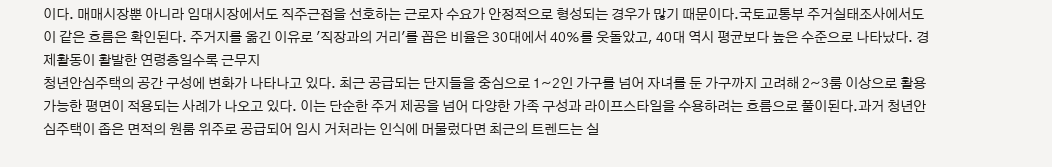이다. 매매시장뿐 아니라 임대시장에서도 직주근접을 선호하는 근로자 수요가 안정적으로 형성되는 경우가 많기 때문이다.국토교통부 주거실태조사에서도 이 같은 흐름은 확인된다. 주거지를 옮긴 이유로 '직장과의 거리'를 꼽은 비율은 30대에서 40%를 웃돌았고, 40대 역시 평균보다 높은 수준으로 나타났다. 경제활동이 활발한 연령층일수록 근무지
청년안심주택의 공간 구성에 변화가 나타나고 있다. 최근 공급되는 단지들을 중심으로 1~2인 가구를 넘어 자녀를 둔 가구까지 고려해 2~3룸 이상으로 활용 가능한 평면이 적용되는 사례가 나오고 있다. 이는 단순한 주거 제공을 넘어 다양한 가족 구성과 라이프스타일을 수용하려는 흐름으로 풀이된다.과거 청년안심주택이 좁은 면적의 원룸 위주로 공급되어 임시 거처라는 인식에 머물렀다면 최근의 트렌드는 실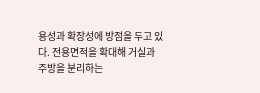용성과 확장성에 방점을 두고 있다. 전용면적을 확대해 거실과 주방을 분리하는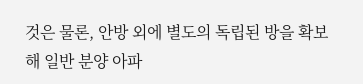것은 물론, 안방 외에 별도의 독립된 방을 확보해 일반 분양 아파